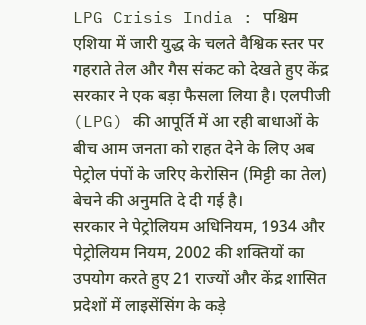LPG Crisis India : पश्चिम एशिया में जारी युद्ध के चलते वैश्विक स्तर पर गहराते तेल और गैस संकट को देखते हुए केंद्र सरकार ने एक बड़ा फैसला लिया है। एलपीजी (LPG) की आपूर्ति में आ रही बाधाओं के बीच आम जनता को राहत देने के लिए अब पेट्रोल पंपों के जरिए केरोसिन (मिट्टी का तेल) बेचने की अनुमति दे दी गई है।
सरकार ने पेट्रोलियम अधिनियम, 1934 और पेट्रोलियम नियम, 2002 की शक्तियों का उपयोग करते हुए 21 राज्यों और केंद्र शासित प्रदेशों में लाइसेंसिंग के कड़े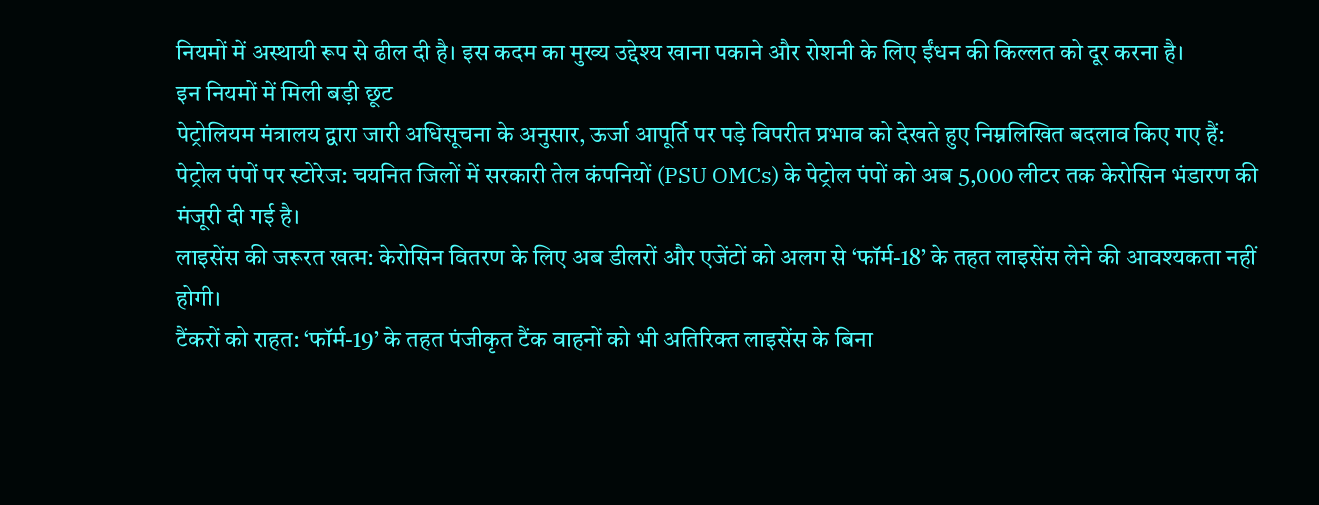नियमों में अस्थायी रूप से ढील दी है। इस कदम का मुख्य उद्देश्य खाना पकाने और रोशनी के लिए ईंधन की किल्लत को दूर करना है।
इन नियमों में मिली बड़ी छूट
पेट्रोलियम मंत्रालय द्वारा जारी अधिसूचना के अनुसार, ऊर्जा आपूर्ति पर पड़े विपरीत प्रभाव को देखते हुए निम्नलिखित बदलाव किए गए हैं:
पेट्रोल पंपों पर स्टोरेज: चयनित जिलों में सरकारी तेल कंपनियों (PSU OMCs) के पेट्रोल पंपों को अब 5,000 लीटर तक केरोसिन भंडारण की मंजूरी दी गई है।
लाइसेंस की जरूरत खत्म: केरोसिन वितरण के लिए अब डीलरों और एजेंटों को अलग से ‘फॉर्म-18’ के तहत लाइसेंस लेने की आवश्यकता नहीं होगी।
टैंकरों को राहत: ‘फॉर्म-19’ के तहत पंजीकृत टैंक वाहनों को भी अतिरिक्त लाइसेंस के बिना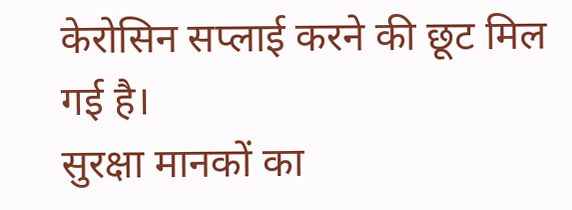केरोसिन सप्लाई करने की छूट मिल गई है।
सुरक्षा मानकों का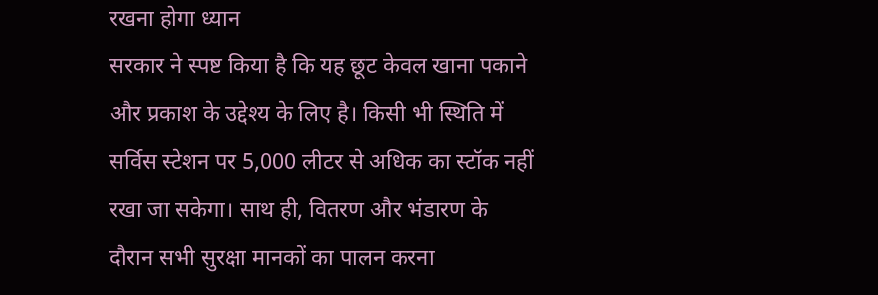रखना होगा ध्यान
सरकार ने स्पष्ट किया है कि यह छूट केवल खाना पकाने और प्रकाश के उद्देश्य के लिए है। किसी भी स्थिति में सर्विस स्टेशन पर 5,000 लीटर से अधिक का स्टॉक नहीं रखा जा सकेगा। साथ ही, वितरण और भंडारण के दौरान सभी सुरक्षा मानकों का पालन करना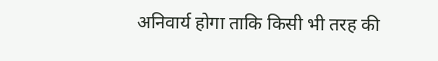अनिवार्य होगा ताकि किसी भी तरह की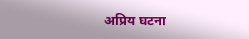अप्रिय घटना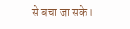से बचा जा सके।